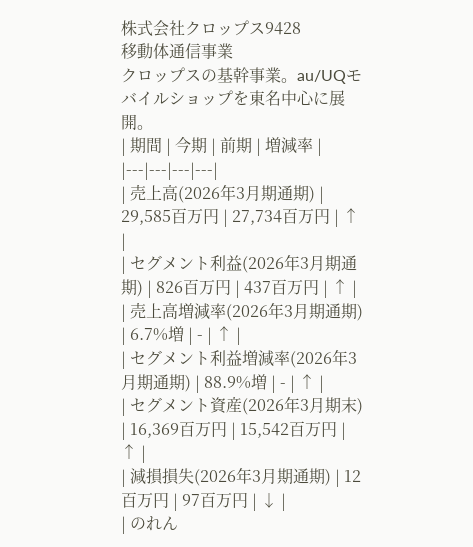株式会社クロップス9428
移動体通信事業
クロップスの基幹事業。au/UQモバイルショップを東名中心に展開。
| 期間 | 今期 | 前期 | 増減率 |
|---|---|---|---|
| 売上高(2026年3月期通期) | 29,585百万円 | 27,734百万円 | ↑ |
| セグメント利益(2026年3月期通期) | 826百万円 | 437百万円 | ↑ |
| 売上高増減率(2026年3月期通期) | 6.7%増 | - | ↑ |
| セグメント利益増減率(2026年3月期通期) | 88.9%増 | - | ↑ |
| セグメント資産(2026年3月期末) | 16,369百万円 | 15,542百万円 | ↑ |
| 減損損失(2026年3月期通期) | 12百万円 | 97百万円 | ↓ |
| のれん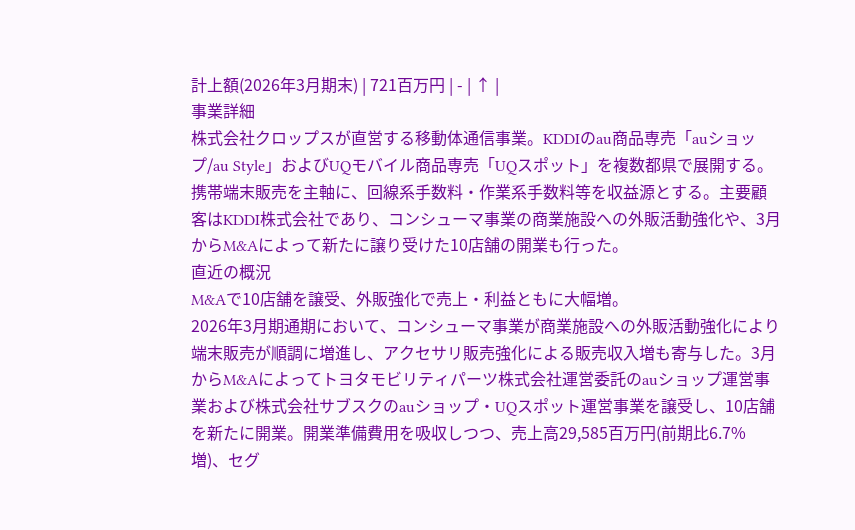計上額(2026年3月期末) | 721百万円 | - | ↑ |
事業詳細
株式会社クロップスが直営する移動体通信事業。KDDIのau商品専売「auショップ/au Style」およびUQモバイル商品専売「UQスポット」を複数都県で展開する。携帯端末販売を主軸に、回線系手数料・作業系手数料等を収益源とする。主要顧客はKDDI株式会社であり、コンシューマ事業の商業施設への外販活動強化や、3月からM&Aによって新たに譲り受けた10店舗の開業も行った。
直近の概況
M&Aで10店舗を譲受、外販強化で売上・利益ともに大幅増。
2026年3月期通期において、コンシューマ事業が商業施設への外販活動強化により端末販売が順調に増進し、アクセサリ販売強化による販売収入増も寄与した。3月からM&Aによってトヨタモビリティパーツ株式会社運営委託のauショップ運営事業および株式会社サブスクのauショップ・UQスポット運営事業を譲受し、10店舗を新たに開業。開業準備費用を吸収しつつ、売上高29,585百万円(前期比6.7%増)、セグ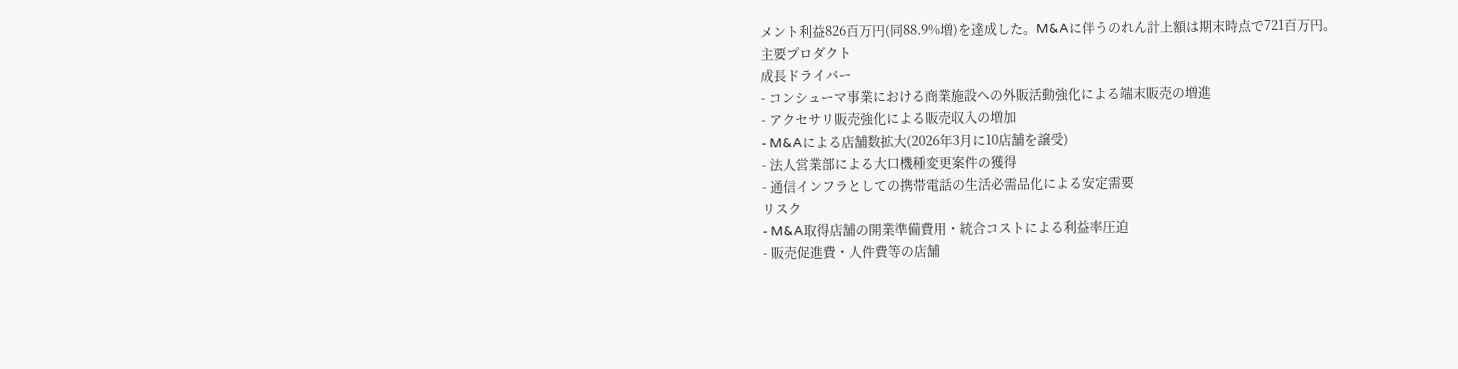メント利益826百万円(同88.9%増)を達成した。M&Aに伴うのれん計上額は期末時点で721百万円。
主要プロダクト
成長ドライバー
- コンシューマ事業における商業施設への外販活動強化による端末販売の増進
- アクセサリ販売強化による販売収入の増加
- M&Aによる店舗数拡大(2026年3月に10店舗を譲受)
- 法人営業部による大口機種変更案件の獲得
- 通信インフラとしての携帯電話の生活必需品化による安定需要
リスク
- M&A取得店舗の開業準備費用・統合コストによる利益率圧迫
- 販売促進費・人件費等の店舗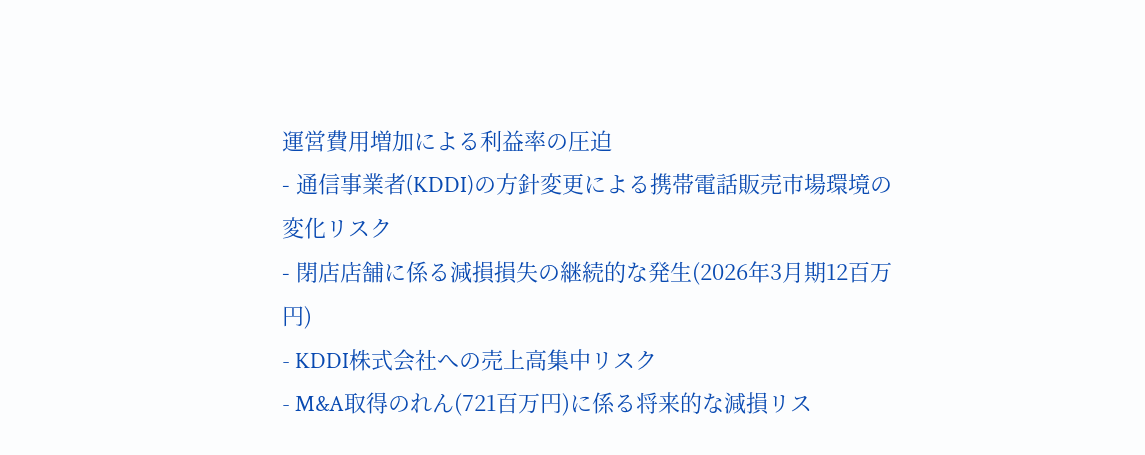運営費用増加による利益率の圧迫
- 通信事業者(KDDI)の方針変更による携帯電話販売市場環境の変化リスク
- 閉店店舗に係る減損損失の継続的な発生(2026年3月期12百万円)
- KDDI株式会社への売上高集中リスク
- M&A取得のれん(721百万円)に係る将来的な減損リス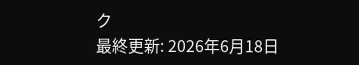ク
最終更新: 2026年6月18日